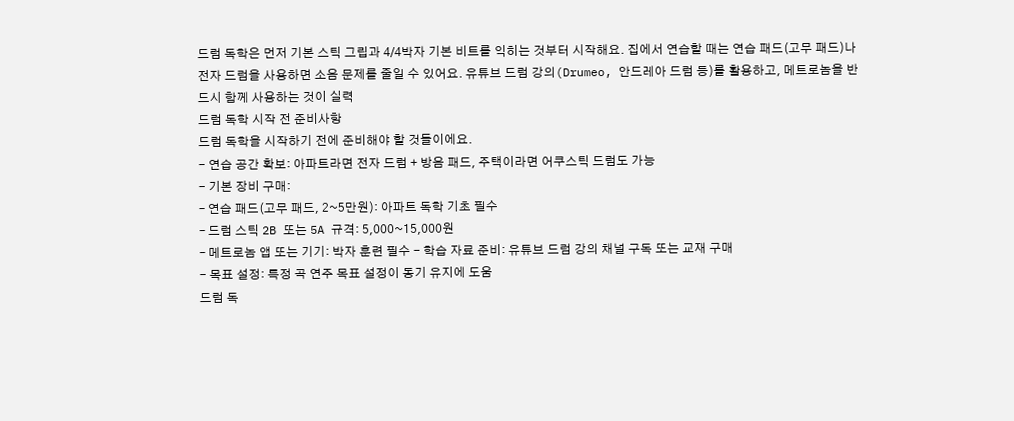드럼 독학은 먼저 기본 스틱 그립과 4/4박자 기본 비트를 익히는 것부터 시작해요. 집에서 연습할 때는 연습 패드(고무 패드)나 전자 드럼을 사용하면 소음 문제를 줄일 수 있어요. 유튜브 드럼 강의(Drumeo, 안드레아 드럼 등)를 활용하고, 메트로놈을 반드시 함께 사용하는 것이 실력
드럼 독학 시작 전 준비사항
드럼 독학을 시작하기 전에 준비해야 할 것들이에요.
- 연습 공간 확보: 아파트라면 전자 드럼 + 방음 패드, 주택이라면 어쿠스틱 드럼도 가능
- 기본 장비 구매:
– 연습 패드(고무 패드, 2~5만원): 아파트 독학 기초 필수
– 드럼 스틱 2B 또는 5A 규격: 5,000~15,000원
– 메트로놈 앱 또는 기기: 박자 훈련 필수 - 학습 자료 준비: 유튜브 드럼 강의 채널 구독 또는 교재 구매
- 목표 설정: 특정 곡 연주 목표 설정이 동기 유지에 도움
드럼 독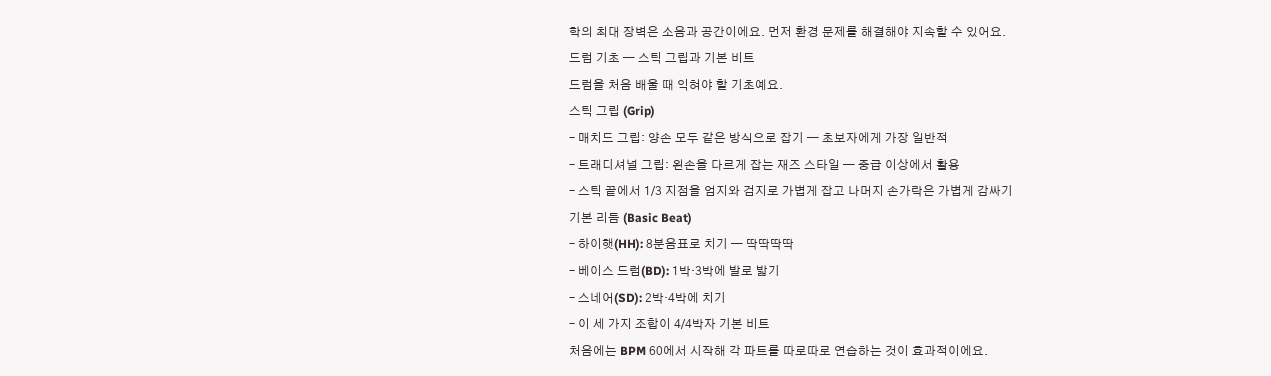학의 최대 장벽은 소음과 공간이에요. 먼저 환경 문제를 해결해야 지속할 수 있어요.
드럼 기초 — 스틱 그립과 기본 비트
드럼을 처음 배울 때 익혀야 할 기초예요.
스틱 그립 (Grip)
– 매치드 그립: 양손 모두 같은 방식으로 잡기 — 초보자에게 가장 일반적
– 트래디셔널 그립: 왼손을 다르게 잡는 재즈 스타일 — 중급 이상에서 활용
– 스틱 끝에서 1/3 지점을 엄지와 검지로 가볍게 잡고 나머지 손가락은 가볍게 감싸기
기본 리듬 (Basic Beat)
– 하이햇(HH): 8분음표로 치기 — 딱딱딱딱
– 베이스 드럼(BD): 1박·3박에 발로 밟기
– 스네어(SD): 2박·4박에 치기
– 이 세 가지 조합이 4/4박자 기본 비트
처음에는 BPM 60에서 시작해 각 파트를 따로따로 연습하는 것이 효과적이에요.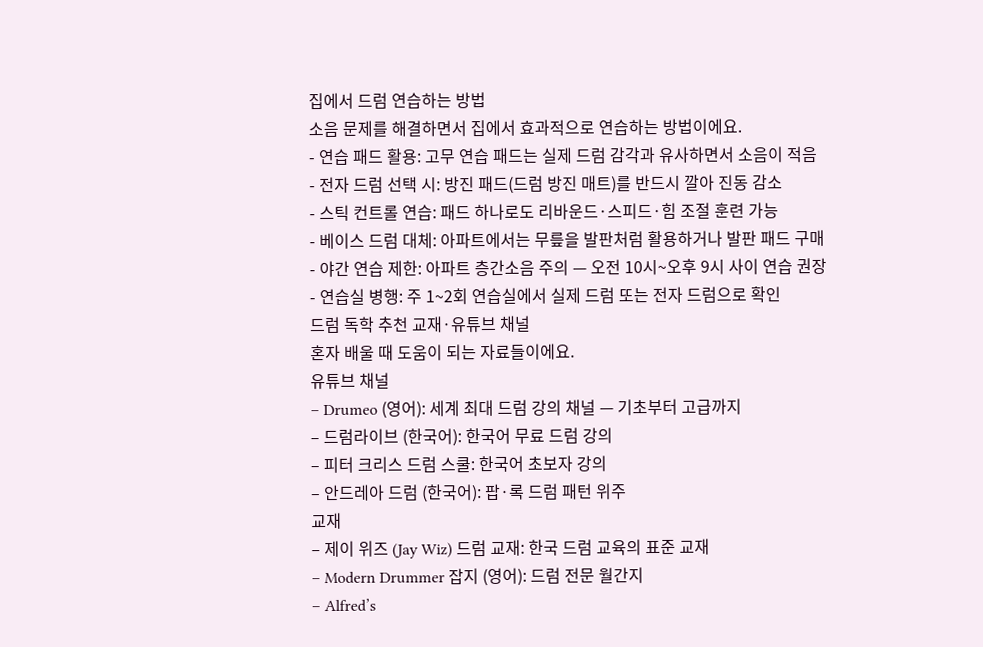집에서 드럼 연습하는 방법
소음 문제를 해결하면서 집에서 효과적으로 연습하는 방법이에요.
- 연습 패드 활용: 고무 연습 패드는 실제 드럼 감각과 유사하면서 소음이 적음
- 전자 드럼 선택 시: 방진 패드(드럼 방진 매트)를 반드시 깔아 진동 감소
- 스틱 컨트롤 연습: 패드 하나로도 리바운드·스피드·힘 조절 훈련 가능
- 베이스 드럼 대체: 아파트에서는 무릎을 발판처럼 활용하거나 발판 패드 구매
- 야간 연습 제한: 아파트 층간소음 주의 — 오전 10시~오후 9시 사이 연습 권장
- 연습실 병행: 주 1~2회 연습실에서 실제 드럼 또는 전자 드럼으로 확인
드럼 독학 추천 교재·유튜브 채널
혼자 배울 때 도움이 되는 자료들이에요.
유튜브 채널
– Drumeo (영어): 세계 최대 드럼 강의 채널 — 기초부터 고급까지
– 드럼라이브 (한국어): 한국어 무료 드럼 강의
– 피터 크리스 드럼 스쿨: 한국어 초보자 강의
– 안드레아 드럼 (한국어): 팝·록 드럼 패턴 위주
교재
– 제이 위즈 (Jay Wiz) 드럼 교재: 한국 드럼 교육의 표준 교재
– Modern Drummer 잡지 (영어): 드럼 전문 월간지
– Alfred’s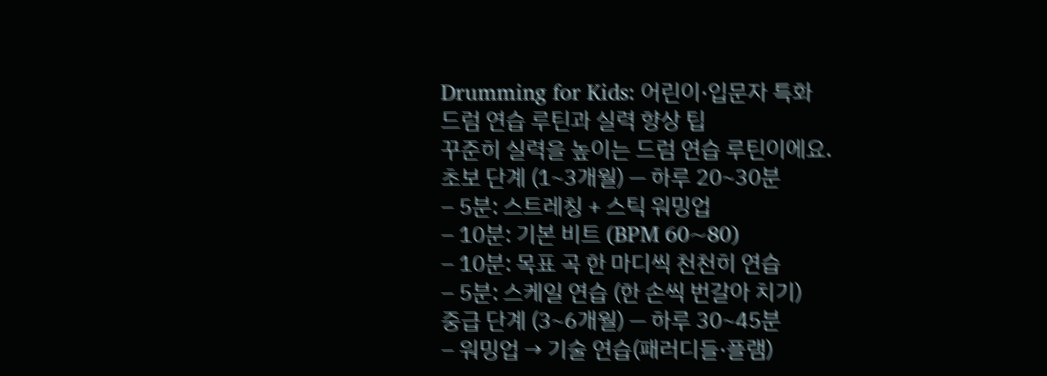Drumming for Kids: 어린이·입문자 특화
드럼 연습 루틴과 실력 향상 팁
꾸준히 실력을 높이는 드럼 연습 루틴이에요.
초보 단계 (1~3개월) — 하루 20~30분
– 5분: 스트레칭 + 스틱 워밍업
– 10분: 기본 비트 (BPM 60~80)
– 10분: 목표 곡 한 마디씩 천천히 연습
– 5분: 스케일 연습 (한 손씩 번갈아 치기)
중급 단계 (3~6개월) — 하루 30~45분
– 워밍업 → 기술 연습(패러디들·플램)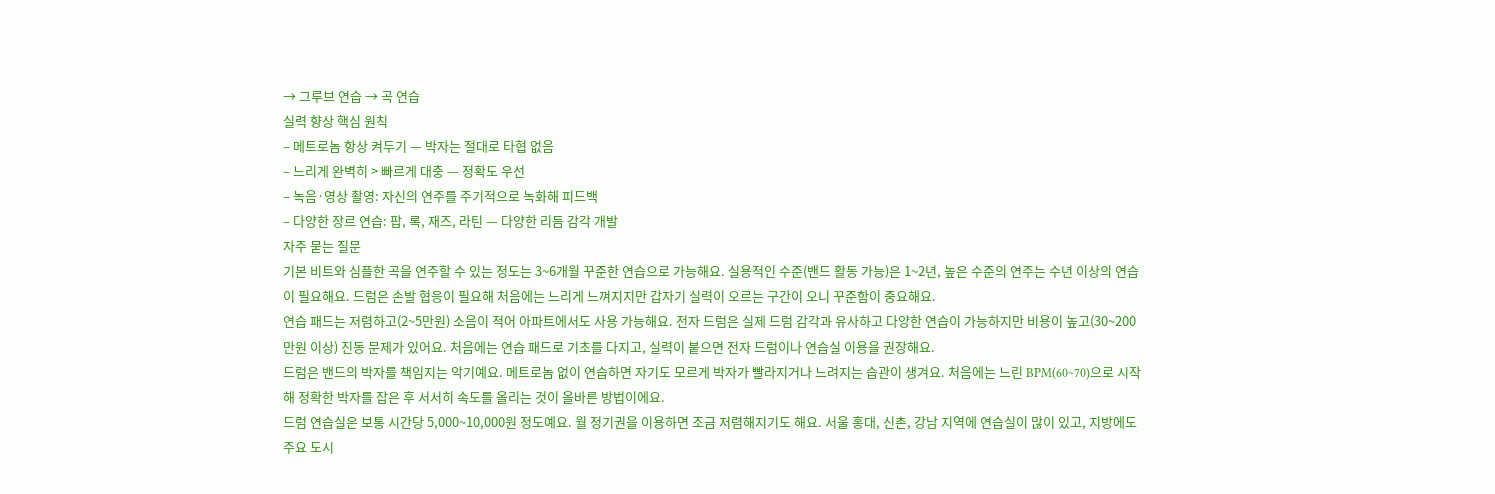→ 그루브 연습 → 곡 연습
실력 향상 핵심 원칙
– 메트로놈 항상 켜두기 — 박자는 절대로 타협 없음
– 느리게 완벽히 > 빠르게 대충 — 정확도 우선
– 녹음·영상 촬영: 자신의 연주를 주기적으로 녹화해 피드백
– 다양한 장르 연습: 팝, 록, 재즈, 라틴 — 다양한 리듬 감각 개발
자주 묻는 질문
기본 비트와 심플한 곡을 연주할 수 있는 정도는 3~6개월 꾸준한 연습으로 가능해요. 실용적인 수준(밴드 활동 가능)은 1~2년, 높은 수준의 연주는 수년 이상의 연습이 필요해요. 드럼은 손발 협응이 필요해 처음에는 느리게 느껴지지만 갑자기 실력이 오르는 구간이 오니 꾸준함이 중요해요.
연습 패드는 저렴하고(2~5만원) 소음이 적어 아파트에서도 사용 가능해요. 전자 드럼은 실제 드럼 감각과 유사하고 다양한 연습이 가능하지만 비용이 높고(30~200만원 이상) 진동 문제가 있어요. 처음에는 연습 패드로 기초를 다지고, 실력이 붙으면 전자 드럼이나 연습실 이용을 권장해요.
드럼은 밴드의 박자를 책임지는 악기예요. 메트로놈 없이 연습하면 자기도 모르게 박자가 빨라지거나 느려지는 습관이 생겨요. 처음에는 느린 BPM(60~70)으로 시작해 정확한 박자를 잡은 후 서서히 속도를 올리는 것이 올바른 방법이에요.
드럼 연습실은 보통 시간당 5,000~10,000원 정도예요. 월 정기권을 이용하면 조금 저렴해지기도 해요. 서울 홍대, 신촌, 강남 지역에 연습실이 많이 있고, 지방에도 주요 도시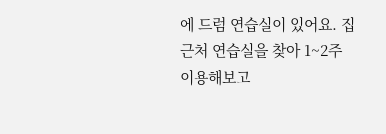에 드럼 연습실이 있어요. 집 근처 연습실을 찾아 1~2주 이용해보고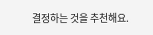결정하는 것을 추천해요.